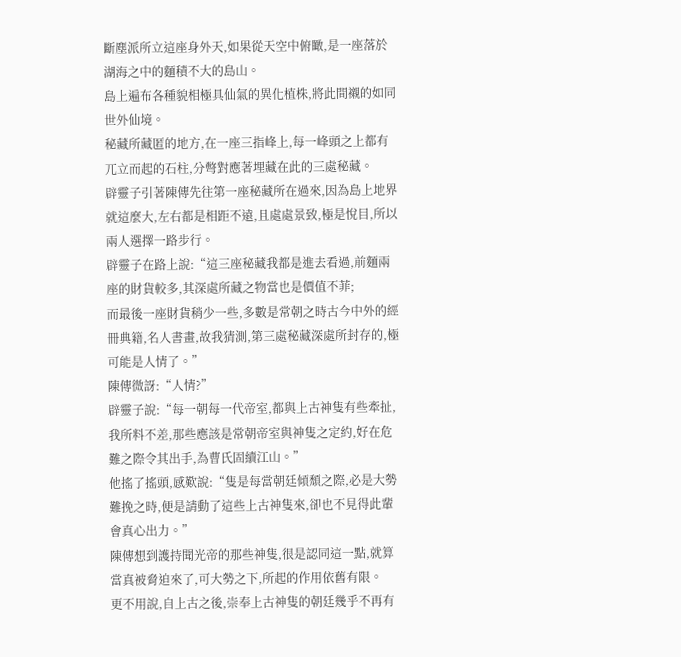斷塵派所立這座身外天,如果從天空中俯瞰,是一座落於湖海之中的麵積不大的島山。
島上遍布各種貌相極具仙氣的異化植株,將此間襯的如同世外仙境。
秘藏所藏匿的地方,在一座三指峰上,每一峰頭之上都有兀立而起的石柱,分彆對應著埋藏在此的三處秘藏。
辟靈子引著陳傳先往第一座秘藏所在過來,因為島上地界就這麼大,左右都是相距不遠,且處處景致,極是悅目,所以兩人選擇一路步行。
辟靈子在路上說:“這三座秘藏我都是進去看過,前麵兩座的財貨較多,其深處所藏之物當也是價值不菲;
而最後一座財貨稍少一些,多數是常朝之時古今中外的經冊典籍,名人書畫,故我猜測,第三處秘藏深處所封存的,極可能是人情了。”
陳傳微訝:“人情?”
辟靈子說:“每一朝每一代帝室,都與上古神隻有些牽扯,我所料不差,那些應該是常朝帝室與神隻之定約,好在危難之際令其出手,為曹氏固續江山。”
他搖了搖頭,感歎說:“隻是每當朝廷傾頹之際,必是大勢難挽之時,便是請動了這些上古神隻來,卻也不見得此輩會真心出力。”
陳傳想到護持聞光帝的那些神隻,很是認同這一點,就算當真被脅迫來了,可大勢之下,所起的作用依舊有限。
更不用說,自上古之後,崇奉上古神隻的朝廷幾乎不再有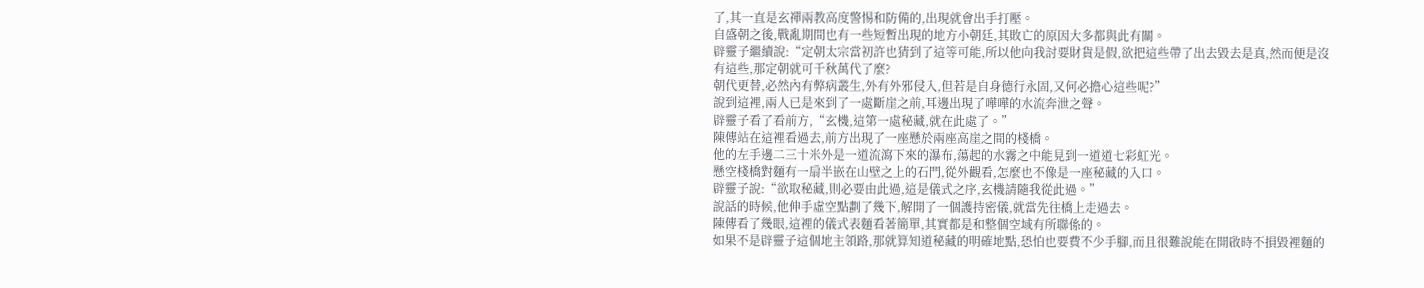了,其一直是玄禪兩教高度警惕和防備的,出現就會出手打壓。
自盛朝之後,戰亂期間也有一些短暫出現的地方小朝廷,其敗亡的原因大多都與此有關。
辟靈子繼續說:“定朝太宗當初許也猜到了這等可能,所以他向我討要財貨是假,欲把這些帶了出去毀去是真,然而便是沒有這些,那定朝就可千秋萬代了麼?
朝代更替,必然內有弊病叢生,外有外邪侵入,但若是自身德行永固,又何必擔心這些呢?”
說到這裡,兩人已是來到了一處斷崖之前,耳邊出現了嘩嘩的水流奔泄之聲。
辟靈子看了看前方,“玄機,這第一處秘藏,就在此處了。”
陳傳站在這裡看過去,前方出現了一座懸於兩座高崖之間的棧橋。
他的左手邊二三十米外是一道流瀉下來的瀑布,蕩起的水霧之中能見到一道道七彩虹光。
懸空棧橋對麵有一扇半嵌在山壁之上的石門,從外觀看,怎麼也不像是一座秘藏的入口。
辟靈子說:“欲取秘藏,則必要由此過,這是儀式之序,玄機請隨我從此過。”
說話的時候,他伸手虛空點劃了幾下,解開了一個護持密儀,就當先往橋上走過去。
陳傳看了幾眼,這裡的儀式表麵看著簡單,其實都是和整個空域有所聯係的。
如果不是辟靈子這個地主領路,那就算知道秘藏的明確地點,恐怕也要費不少手腳,而且很難說能在開啟時不損毀裡麵的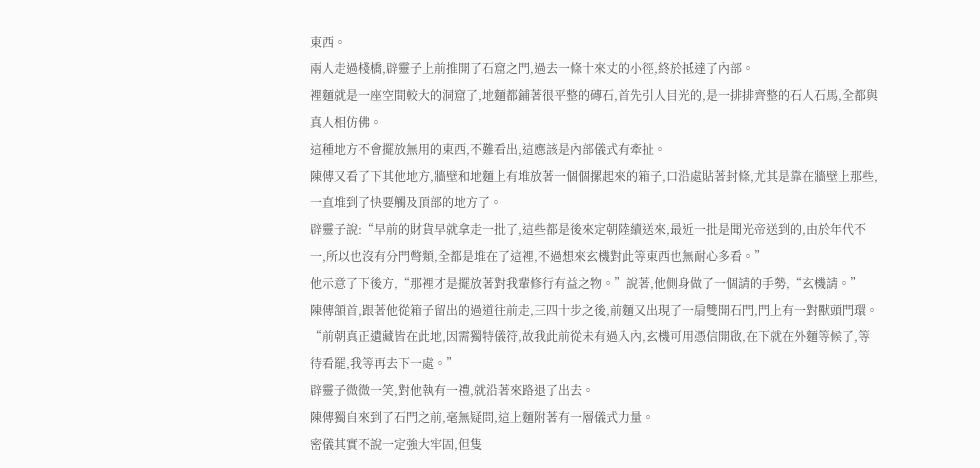東西。
兩人走過棧橋,辟靈子上前推開了石窟之門,過去一條十來丈的小徑,終於抵達了內部。
裡麵就是一座空間較大的洞窟了,地麵都鋪著很平整的磚石,首先引人目光的,是一排排齊整的石人石馬,全都與真人相仿佛。
這種地方不會擺放無用的東西,不難看出,這應該是內部儀式有牽扯。
陳傳又看了下其他地方,牆壁和地麵上有堆放著一個個摞起來的箱子,口沿處貼著封條,尤其是靠在牆壁上那些,一直堆到了快要觸及頂部的地方了。
辟靈子說:“早前的財貨早就拿走一批了,這些都是後來定朝陸續送來,最近一批是聞光帝送到的,由於年代不一,所以也沒有分門彆類,全都是堆在了這裡,不過想來玄機對此等東西也無耐心多看。”
他示意了下後方,“那裡才是擺放著對我輩修行有益之物。”說著,他側身做了一個請的手勢,“玄機請。”
陳傳頷首,跟著他從箱子留出的過道往前走,三四十步之後,前麵又出現了一扇雙開石門,門上有一對獸頭門環。
“前朝真正遺藏皆在此地,因需獨特儀符,故我此前從未有過入內,玄機可用憑信開啟,在下就在外麵等候了,等待看罷,我等再去下一處。”
辟靈子微微一笑,對他執有一禮,就沿著來路退了出去。
陳傳獨自來到了石門之前,毫無疑問,這上麵附著有一層儀式力量。
密儀其實不說一定強大牢固,但隻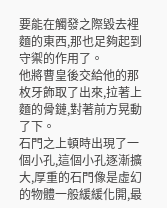要能在觸發之際毀去裡麵的東西,那也足夠起到守禦的作用了。
他將曹皇後交給他的那枚牙飾取了出來,拉著上麵的骨鏈,對著前方晃動了下。
石門之上頓時出現了一個小孔,這個小孔逐漸擴大,厚重的石門像是虛幻的物體一般緩緩化開,最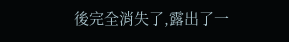後完全消失了,露出了一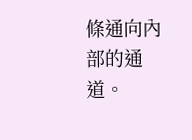條通向內部的通道。